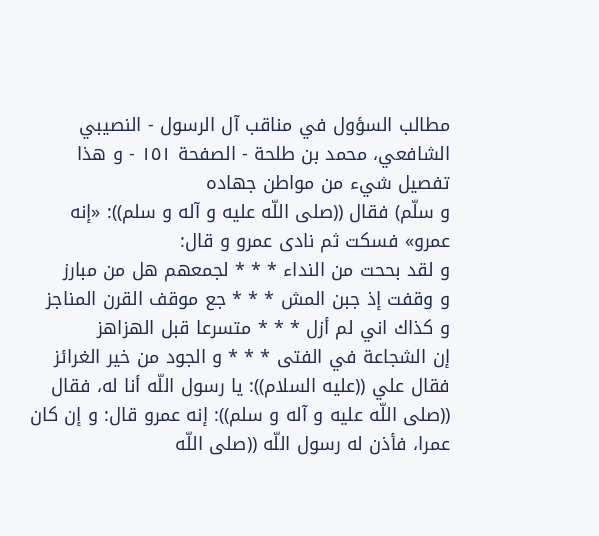مطالب السؤول في مناقب آل الرسول - النصيبي الشافعي، محمد بن طلحة - الصفحة ١٥١ - و هذا تفصيل شيء من مواطن جهاده
و سلّم) فقال ((صلى اللّه عليه و آله و سلم)): «إنه عمرو» فسكت ثم نادى عمرو و قال:
و لقد بححت من النداء * * * لجمعهم هل من مبارز
و وقفت إذ جبن المش * * * جع موقف القرن المناجز
و كذاك اني لم أزل * * * متسرعا قبل الهزاهز
إن الشجاعة في الفتى * * * و الجود من خير الغرائز
فقال علي ((عليه السلام)): يا رسول اللّه أنا له، فقال ((صلى اللّه عليه و آله و سلم)): إنه عمرو قال: و إن كان عمرا، فأذن له رسول اللّه ((صلى اللّه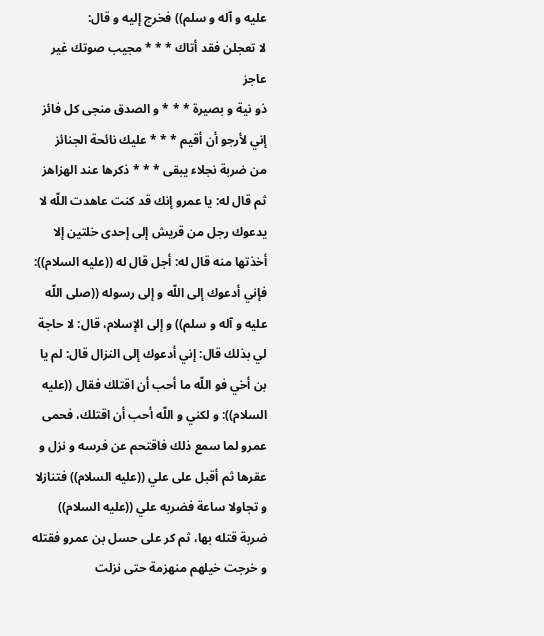عليه و آله و سلم)) فخرج إليه و قال:
لا تعجلن فقد أتاك * * * مجيب صوتك غير عاجز
ذو نية و بصيرة * * * و الصدق منجى كل فائز
إني لأرجو أن أقيم * * * عليك نائحة الجنائز
من ضربة نجلاء يبقى * * * ذكرها عند الهزاهز
ثم قال له: يا عمرو إنك قد كنت عاهدت اللّه لا يدعوك رجل من قريش إلى إحدى خلتين إلا أخذتها منه قال له: أجل قال له ((عليه السلام)): فإني أدعوك إلى اللّه و إلى رسوله ((صلى اللّه عليه و آله و سلم)) و إلى الإسلام، قال: لا حاجة لي بذلك قال: إني أدعوك إلى النزال قال: لم يا بن أخي فو اللّه ما أحب أن اقتلك فقال ((عليه السلام)): و لكني و اللّه أحب أن اقتلك، فحمى عمرو لما سمع ذلك فاقتحم عن فرسه و نزل و عقرها ثم أقبل على علي ((عليه السلام)) فتنازلا و تجاولا ساعة فضربه علي ((عليه السلام)) ضربة قتله بها، ثم كر على حسل بن عمرو فقتله و خرجت خيلهم منهزمة حتى نزلت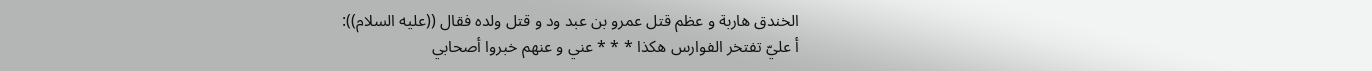الخندق هاربة و عظم قتل عمرو بن عبد ود و قتل ولده فقال ((عليه السلام)):
أ عليّ تفتخر الفوارس هكذا * * * عني و عنهم خبروا أصحابي